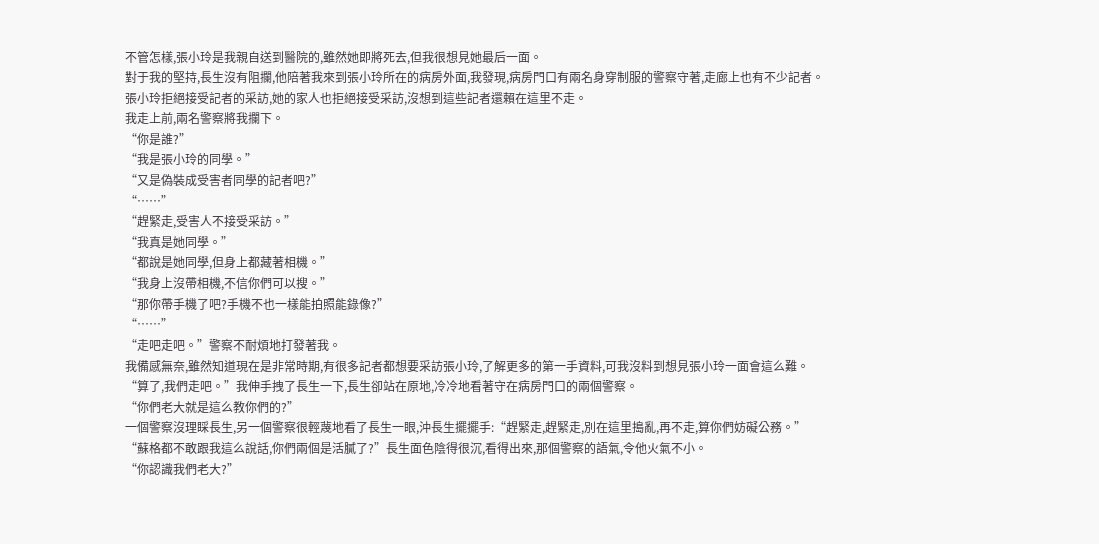不管怎樣,張小玲是我親自送到醫院的,雖然她即將死去,但我很想見她最后一面。
對于我的堅持,長生沒有阻攔,他陪著我來到張小玲所在的病房外面,我發現,病房門口有兩名身穿制服的警察守著,走廊上也有不少記者。
張小玲拒絕接受記者的采訪,她的家人也拒絕接受采訪,沒想到這些記者還賴在這里不走。
我走上前,兩名警察將我攔下。
“你是誰?”
“我是張小玲的同學。”
“又是偽裝成受害者同學的記者吧?”
“……”
“趕緊走,受害人不接受采訪。”
“我真是她同學。”
“都說是她同學,但身上都藏著相機。”
“我身上沒帶相機,不信你們可以搜。”
“那你帶手機了吧?手機不也一樣能拍照能錄像?”
“……”
“走吧走吧。”警察不耐煩地打發著我。
我備感無奈,雖然知道現在是非常時期,有很多記者都想要采訪張小玲,了解更多的第一手資料,可我沒料到想見張小玲一面會這么難。
“算了,我們走吧。”我伸手拽了長生一下,長生卻站在原地,冷冷地看著守在病房門口的兩個警察。
“你們老大就是這么教你們的?”
一個警察沒理睬長生,另一個警察很輕蔑地看了長生一眼,沖長生擺擺手:“趕緊走,趕緊走,別在這里搗亂,再不走,算你們妨礙公務。”
“蘇格都不敢跟我這么說話,你們兩個是活膩了?”長生面色陰得很沉,看得出來,那個警察的語氣,令他火氣不小。
“你認識我們老大?”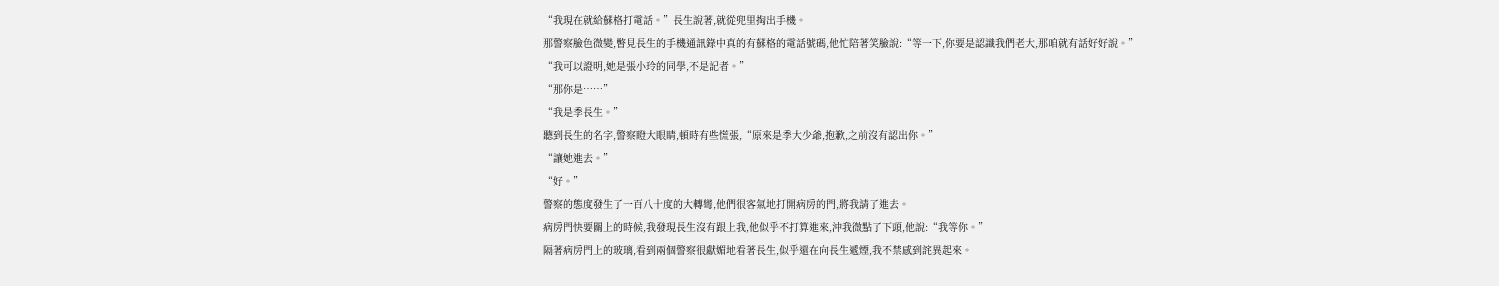“我現在就給蘇格打電話。”長生說著,就從兜里掏出手機。
那警察臉色微變,瞥見長生的手機通訊錄中真的有蘇格的電話號碼,他忙陪著笑臉說:“等一下,你要是認識我們老大,那咱就有話好好說。”
“我可以證明,她是張小玲的同學,不是記者。”
“那你是……”
“我是季長生。”
聽到長生的名字,警察瞪大眼睛,頓時有些慌張,“原來是季大少爺,抱歉,之前沒有認出你。”
“讓她進去。”
“好。”
警察的態度發生了一百八十度的大轉彎,他們很客氣地打開病房的門,將我請了進去。
病房門快要關上的時候,我發現長生沒有跟上我,他似乎不打算進來,沖我微點了下頭,他說:“我等你。”
隔著病房門上的玻璃,看到兩個警察很獻媚地看著長生,似乎還在向長生遞煙,我不禁感到詫異起來。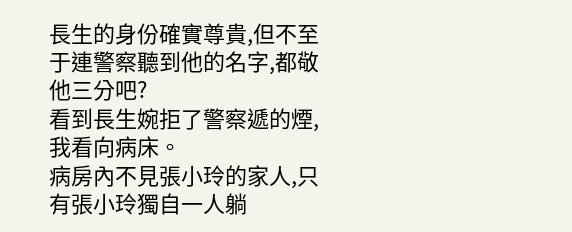長生的身份確實尊貴,但不至于連警察聽到他的名字,都敬他三分吧?
看到長生婉拒了警察遞的煙,我看向病床。
病房內不見張小玲的家人,只有張小玲獨自一人躺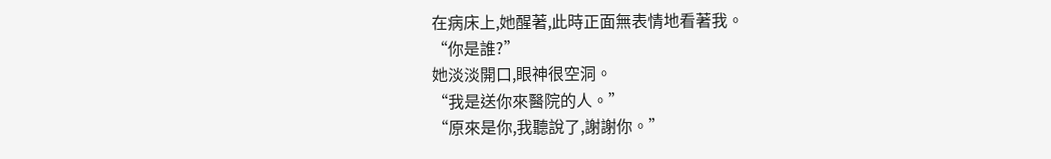在病床上,她醒著,此時正面無表情地看著我。
“你是誰?”
她淡淡開口,眼神很空洞。
“我是送你來醫院的人。”
“原來是你,我聽說了,謝謝你。”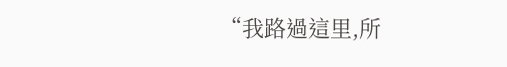“我路過這里,所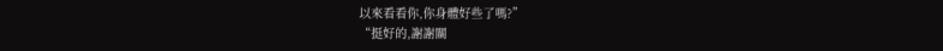以來看看你,你身體好些了嗎?”
“挺好的,謝謝關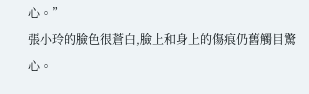心。”
張小玲的臉色很蒼白,臉上和身上的傷痕仍舊觸目驚心。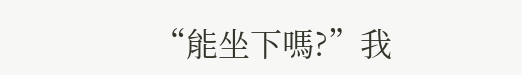“能坐下嗎?”我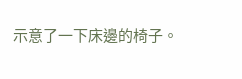示意了一下床邊的椅子。